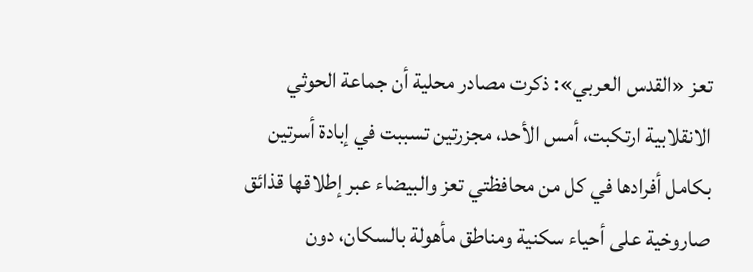تعز «القدس العربي»: ذكرت مصادر محلية أن جماعة الحوثي الانقلابية ارتكبت، أمس الأحد، مجزرتين تسببت في إبادة أسرتين بكامل أفرادها في كل من محافظتي تعز والبيضاء عبر إطلاقها قذائق صاروخية على أحياء سكنية ومناطق مأهولة بالسكان، دون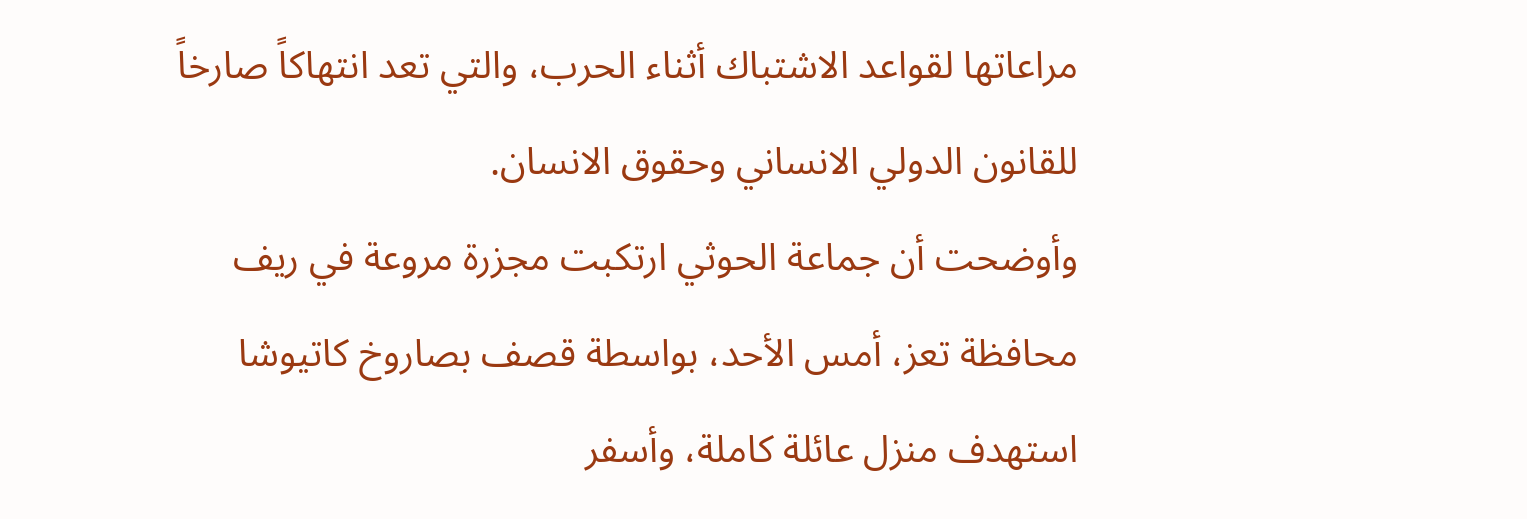مراعاتها لقواعد الاشتباك أثناء الحرب، والتي تعد انتهاكاً صارخاً للقانون الدولي الانساني وحقوق الانسان.
وأوضحت أن جماعة الحوثي ارتكبت مجزرة مروعة في ريف محافظة تعز، أمس الأحد، بواسطة قصف بصاروخ كاتيوشا استهدف منزل عائلة كاملة، وأسفر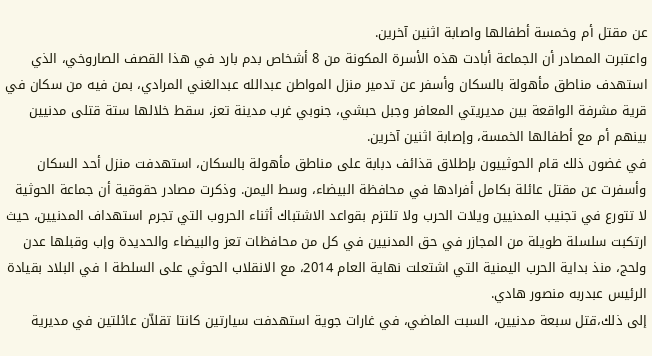عن مقتل أم وخمسة أطفالها واصابة اثنين آخرين.
واعتبرت المصادر أن الجماعة أبادت هذه الأسرة المكونة من 8 أشخاص بدم بارد في هذا القصف الصاروخي، الذي استهدف مناطق مأهولة بالسكان وأسفر عن تدمير منزل المواطن عبدالله عبدالغني المرادي، بمن فيه من سكان في قرية مشرفة الواقعة بين مديريتي المعافر وجبل حبشي، جنوبي غرب مدينة تعز، سقط خلالها ستة قتلى مدنيين بينهم أم مع أطفالها الخمسة، وإصابة اثنين آخرين.
في غضون ذلك قام الحوثييون بإطلاق قذائف دبابة على مناطق مأهولة بالسكان، استهدفت منزل أحد السكان وأسفرت عن مقتل عائلة بكامل أفرادها في محافظة البيضاء، وسط اليمن. وذكرت مصادر حقوقية أن جماعة الحوثية لا تتورع في تجنيب المدنيين ويلات الحرب ولا تلتزم بقواعد الاشتباك أثناء الحروب التي تجرم استهداف المدنيين، حيث ارتكبت سلسلة طويلة من المجازر في حق المدنيين في كل من محافظات تعز والبيضاء والحديدة وإب وقبلها عدن ولحج، منذ بداية الحرب اليمنية التي اشتعلت نهاية العام 2014، مع الانقلاب الحوثي على السلطة ا في البلاد بقيادة الرئيس عبدربه منصور هادي.
إلى ذلك،قتل سبعة مدنيين، السبت الماضي، في غارات جوية استهدفت سيارتين كانتا تقلاّن عائلتين في مديرية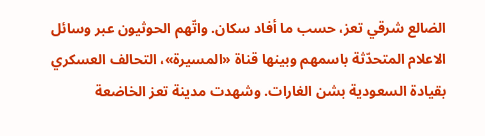الضالع شرقي تعز، حسب ما أفاد سكان. واتّهم الحوثيون عبر وسائل الاعلام المتحدّثة باسمهم وبينها قناة «المسيرة»، التحالف العسكري بقيادة السعودية بشن الغارات. وشهدت مدينة تعز الخاضعة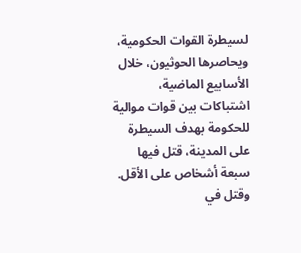لسيطرة القوات الحكومية، ويحاصرها الحوثيون، خلال الأسابيع الماضية، اشتباكات بين قوات موالية للحكومة بهدف السيطرة على المدينة، قتل فيها سبعة أشخاص على الأقل.
وقتل في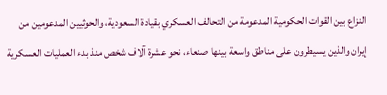النزاع بين القوات الحكومية المدعومة من التحالف العسكري بقيادة السعودية، والحوثيين المدعومين من إيران والذين يسيطرون على مناطق واسعة بينها صنعاء، نحو عشرة آلاف شخص منذ بدء العمليات العسكرية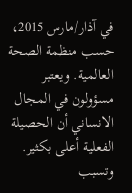في آذار/مارس 2015، حسب منظمة الصحة العالمية. ويعتبر مسؤولون في المجال الانساني أن الحصيلة الفعلية أعلى بكثير.
وتسبب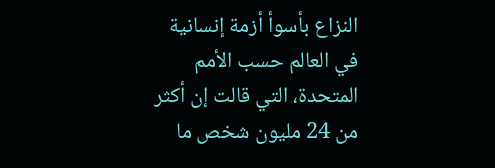النزاع بأسوأ أزمة إنسانية في العالم حسب الأمم المتحدة، التي قالت إن أكثر من 24 مليون شخص ما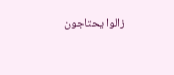زالوا يحتاجون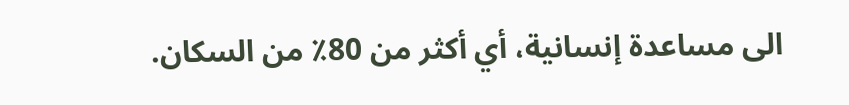الى مساعدة إنسانية، أي أكثر من 80٪ من السكان.